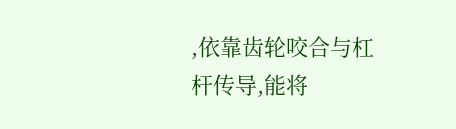,依靠齿轮咬合与杠杆传导,能将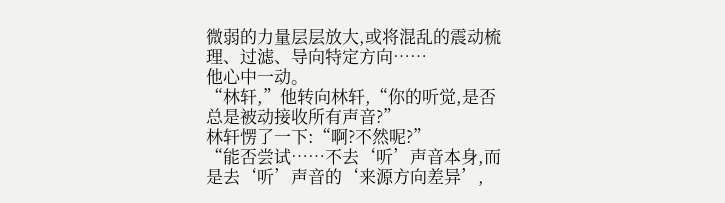微弱的力量层层放大,或将混乱的震动梳理、过滤、导向特定方向……
他心中一动。
“林轩,”他转向林轩,“你的听觉,是否总是被动接收所有声音?”
林轩愣了一下:“啊?不然呢?”
“能否尝试……不去‘听’声音本身,而是去‘听’声音的‘来源方向差异’,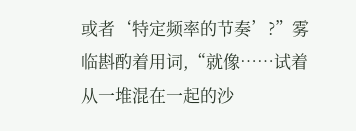或者‘特定频率的节奏’?”雾临斟酌着用词,“就像……试着从一堆混在一起的沙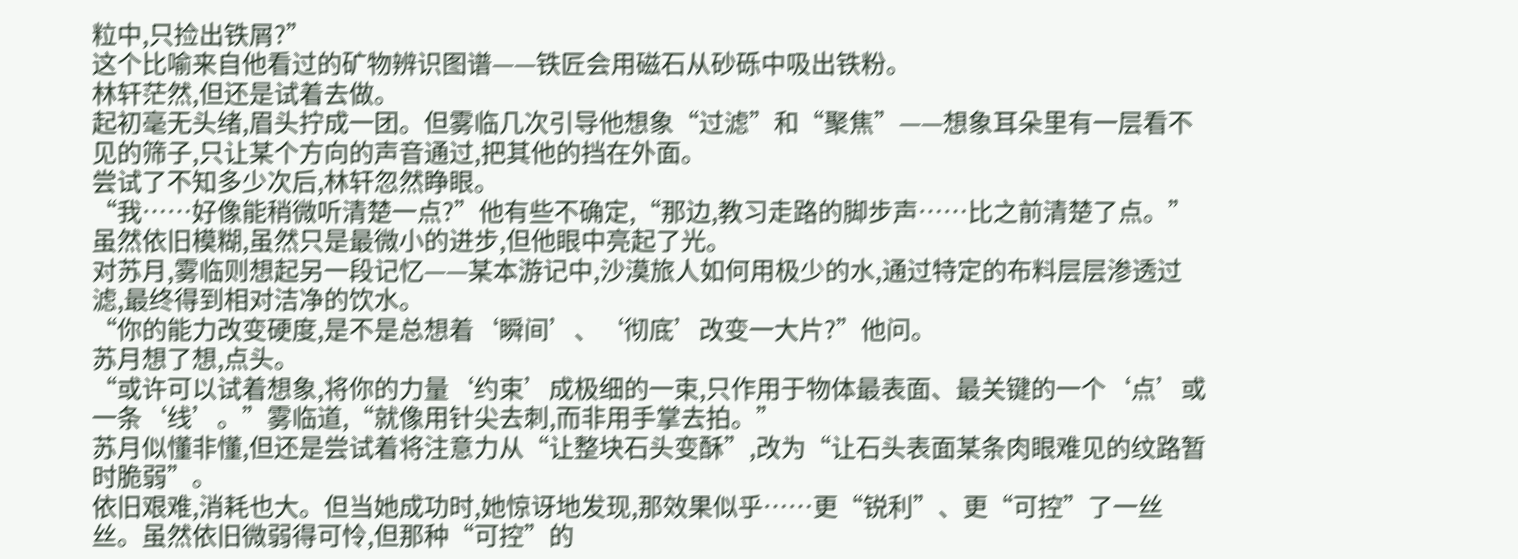粒中,只捡出铁屑?”
这个比喻来自他看过的矿物辨识图谱——铁匠会用磁石从砂砾中吸出铁粉。
林轩茫然,但还是试着去做。
起初毫无头绪,眉头拧成一团。但雾临几次引导他想象“过滤”和“聚焦”——想象耳朵里有一层看不见的筛子,只让某个方向的声音通过,把其他的挡在外面。
尝试了不知多少次后,林轩忽然睁眼。
“我……好像能稍微听清楚一点?”他有些不确定,“那边,教习走路的脚步声……比之前清楚了点。”
虽然依旧模糊,虽然只是最微小的进步,但他眼中亮起了光。
对苏月,雾临则想起另一段记忆——某本游记中,沙漠旅人如何用极少的水,通过特定的布料层层渗透过滤,最终得到相对洁净的饮水。
“你的能力改变硬度,是不是总想着‘瞬间’、‘彻底’改变一大片?”他问。
苏月想了想,点头。
“或许可以试着想象,将你的力量‘约束’成极细的一束,只作用于物体最表面、最关键的一个‘点’或一条‘线’。”雾临道,“就像用针尖去刺,而非用手掌去拍。”
苏月似懂非懂,但还是尝试着将注意力从“让整块石头变酥”,改为“让石头表面某条肉眼难见的纹路暂时脆弱”。
依旧艰难,消耗也大。但当她成功时,她惊讶地发现,那效果似乎……更“锐利”、更“可控”了一丝丝。虽然依旧微弱得可怜,但那种“可控”的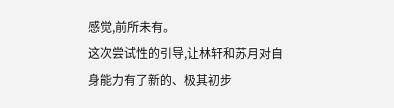感觉,前所未有。
这次尝试性的引导,让林轩和苏月对自身能力有了新的、极其初步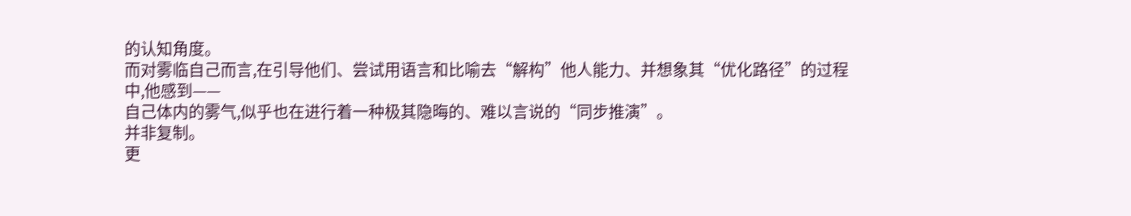的认知角度。
而对雾临自己而言,在引导他们、尝试用语言和比喻去“解构”他人能力、并想象其“优化路径”的过程中,他感到——
自己体内的雾气,似乎也在进行着一种极其隐晦的、难以言说的“同步推演”。
并非复制。
更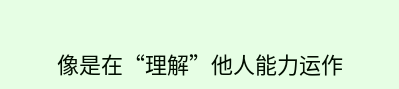像是在“理解”他人能力运作